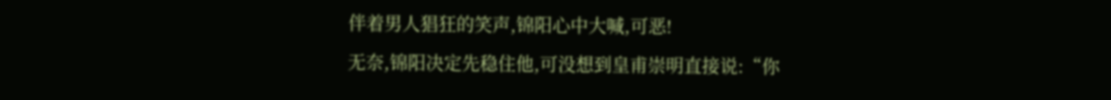伴着男人猖狂的笑声,锦阳心中大喊,可恶!
无奈,锦阳决定先稳住他,可没想到皇甫崇明直接说:“你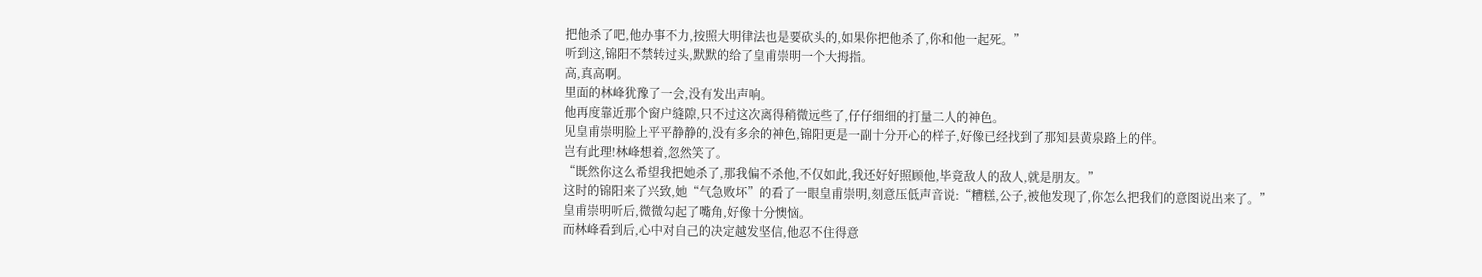把他杀了吧,他办事不力,按照大明律法也是要砍头的,如果你把他杀了,你和他一起死。”
听到这,锦阳不禁转过头,默默的给了皇甫崇明一个大拇指。
高,真高啊。
里面的林峰犹豫了一会,没有发出声响。
他再度靠近那个窗户缝隙,只不过这次离得稍微远些了,仔仔细细的打量二人的神色。
见皇甫崇明脸上平平静静的,没有多余的神色,锦阳更是一副十分开心的样子,好像已经找到了那知县黄泉路上的伴。
岂有此理!林峰想着,忽然笑了。
“既然你这么希望我把她杀了,那我偏不杀他,不仅如此,我还好好照顾他,毕竟敌人的敌人,就是朋友。”
这时的锦阳来了兴致,她“气急败坏”的看了一眼皇甫崇明,刻意压低声音说:“糟糕,公子,被他发现了,你怎么把我们的意图说出来了。”
皇甫崇明听后,微微勾起了嘴角,好像十分懊恼。
而林峰看到后,心中对自己的决定越发坚信,他忍不住得意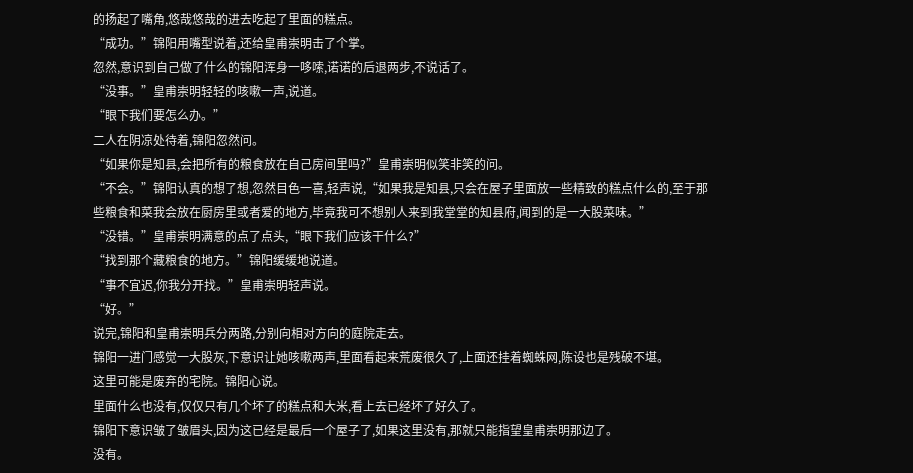的扬起了嘴角,悠哉悠哉的进去吃起了里面的糕点。
“成功。”锦阳用嘴型说着,还给皇甫崇明击了个掌。
忽然,意识到自己做了什么的锦阳浑身一哆嗦,诺诺的后退两步,不说话了。
“没事。”皇甫崇明轻轻的咳嗽一声,说道。
“眼下我们要怎么办。”
二人在阴凉处待着,锦阳忽然问。
“如果你是知县,会把所有的粮食放在自己房间里吗?”皇甫崇明似笑非笑的问。
“不会。”锦阳认真的想了想,忽然目色一喜,轻声说,“如果我是知县,只会在屋子里面放一些精致的糕点什么的,至于那些粮食和菜我会放在厨房里或者爱的地方,毕竟我可不想别人来到我堂堂的知县府,闻到的是一大股菜味。”
“没错。”皇甫崇明满意的点了点头,“眼下我们应该干什么?”
“找到那个藏粮食的地方。”锦阳缓缓地说道。
“事不宜迟,你我分开找。”皇甫崇明轻声说。
“好。”
说完,锦阳和皇甫崇明兵分两路,分别向相对方向的庭院走去。
锦阳一进门感觉一大股灰,下意识让她咳嗽两声,里面看起来荒废很久了,上面还挂着蜘蛛网,陈设也是残破不堪。
这里可能是废弃的宅院。锦阳心说。
里面什么也没有,仅仅只有几个坏了的糕点和大米,看上去已经坏了好久了。
锦阳下意识皱了皱眉头,因为这已经是最后一个屋子了,如果这里没有,那就只能指望皇甫崇明那边了。
没有。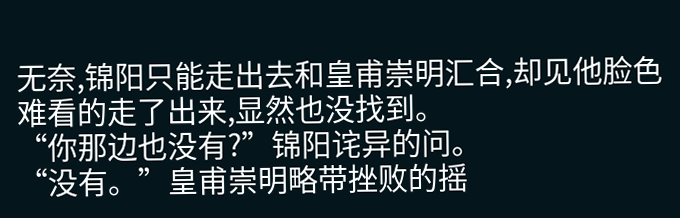无奈,锦阳只能走出去和皇甫崇明汇合,却见他脸色难看的走了出来,显然也没找到。
“你那边也没有?”锦阳诧异的问。
“没有。”皇甫崇明略带挫败的摇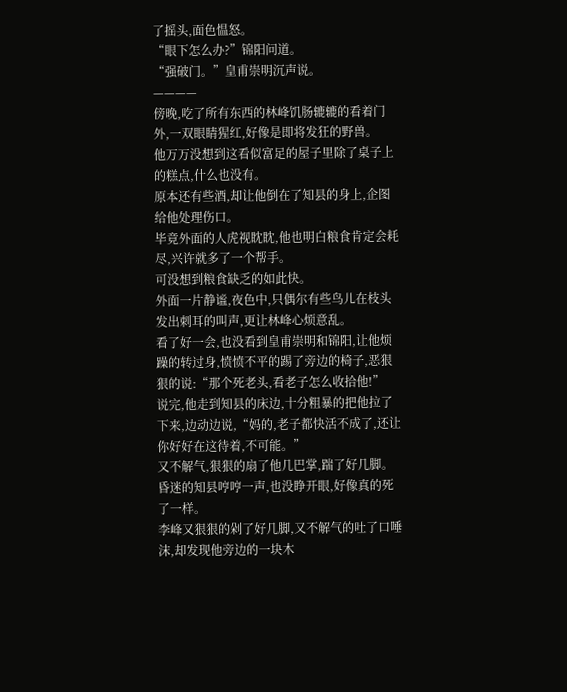了摇头,面色愠怒。
“眼下怎么办?”锦阳问道。
“强破门。”皇甫崇明沉声说。
————
傍晚,吃了所有东西的林峰饥肠辘辘的看着门外,一双眼睛猩红,好像是即将发狂的野兽。
他万万没想到这看似富足的屋子里除了桌子上的糕点,什么也没有。
原本还有些酒,却让他倒在了知县的身上,企图给他处理伤口。
毕竟外面的人虎视眈眈,他也明白粮食肯定会耗尽,兴许就多了一个帮手。
可没想到粮食缺乏的如此快。
外面一片静谧,夜色中,只偶尔有些鸟儿在枝头发出刺耳的叫声,更让林峰心烦意乱。
看了好一会,也没看到皇甫崇明和锦阳,让他烦躁的转过身,愤愤不平的踢了旁边的椅子,恶狠狠的说:“那个死老头,看老子怎么收拾他!”
说完,他走到知县的床边,十分粗暴的把他拉了下来,边动边说,“妈的,老子都快活不成了,还让你好好在这待着,不可能。”
又不解气,狠狠的扇了他几巴掌,踹了好几脚。
昏迷的知县哼哼一声,也没睁开眼,好像真的死了一样。
李峰又狠狠的剁了好几脚,又不解气的吐了口唾沫,却发现他旁边的一块木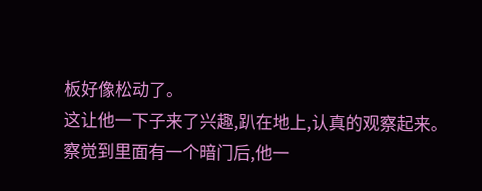板好像松动了。
这让他一下子来了兴趣,趴在地上,认真的观察起来。
察觉到里面有一个暗门后,他一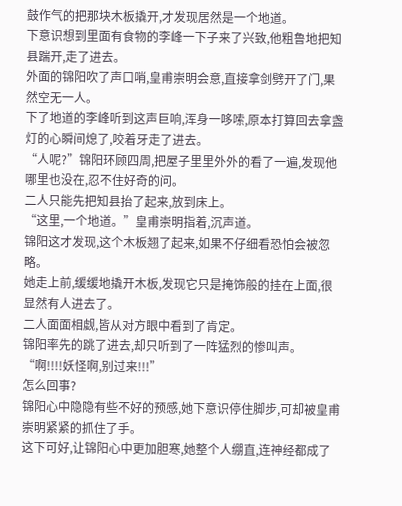鼓作气的把那块木板撬开,才发现居然是一个地道。
下意识想到里面有食物的李峰一下子来了兴致,他粗鲁地把知县踹开,走了进去。
外面的锦阳吹了声口哨,皇甫崇明会意,直接拿剑劈开了门,果然空无一人。
下了地道的李峰听到这声巨响,浑身一哆嗦,原本打算回去拿盏灯的心瞬间熄了,咬着牙走了进去。
“人呢?”锦阳环顾四周,把屋子里里外外的看了一遍,发现他哪里也没在,忍不住好奇的问。
二人只能先把知县抬了起来,放到床上。
“这里,一个地道。”皇甫崇明指着,沉声道。
锦阳这才发现,这个木板翘了起来,如果不仔细看恐怕会被忽略。
她走上前,缓缓地撬开木板,发现它只是掩饰般的挂在上面,很显然有人进去了。
二人面面相觑,皆从对方眼中看到了肯定。
锦阳率先的跳了进去,却只听到了一阵猛烈的惨叫声。
“啊!!!!妖怪啊,别过来!!!”
怎么回事?
锦阳心中隐隐有些不好的预感,她下意识停住脚步,可却被皇甫崇明紧紧的抓住了手。
这下可好,让锦阳心中更加胆寒,她整个人绷直,连神经都成了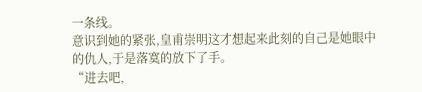一条线。
意识到她的紧张,皇甫崇明这才想起来此刻的自己是她眼中的仇人,于是落寞的放下了手。
“进去吧,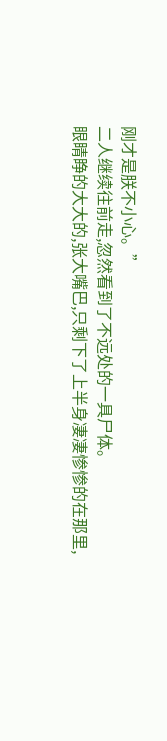刚才是朕不小心。”
二人继续往前走,忽然看到了不远处的一具尸体。
眼睛睁的大大的,张大嘴巴,只剩下了上半身凄凄惨惨的在那里,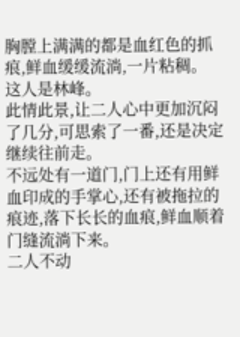胸膛上满满的都是血红色的抓痕,鲜血缓缓流淌,一片粘稠。
这人是林峰。
此情此景,让二人心中更加沉闷了几分,可思索了一番,还是决定继续往前走。
不远处有一道门,门上还有用鲜血印成的手掌心,还有被拖拉的痕迹,落下长长的血痕,鲜血顺着门缝流淌下来。
二人不动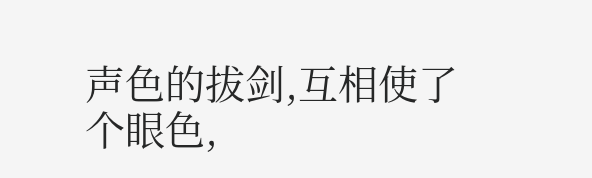声色的拔剑,互相使了个眼色,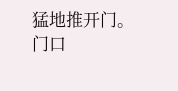猛地推开门。
门口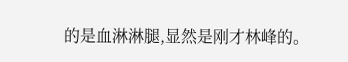的是血淋淋腿,显然是刚才林峰的。